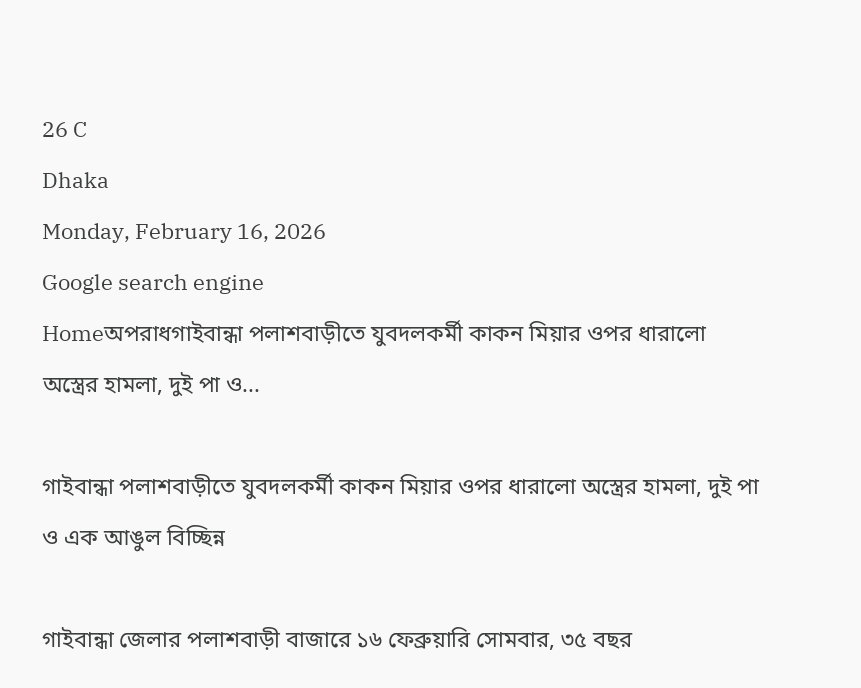26 C
Dhaka
Monday, February 16, 2026
Google search engine
Homeঅপরাধগাইবান্ধা পলাশবাড়ীতে যুবদলকর্মী কাকন মিয়ার ওপর ধারালো অস্ত্রের হামলা, দুই পা ও...

গাইবান্ধা পলাশবাড়ীতে যুবদলকর্মী কাকন মিয়ার ওপর ধারালো অস্ত্রের হামলা, দুই পা ও এক আঙুল বিচ্ছিন্ন

গাইবান্ধা জেলার পলাশবাড়ী বাজারে ১৬ ফেব্রুয়ারি সোমবার, ৩৫ বছর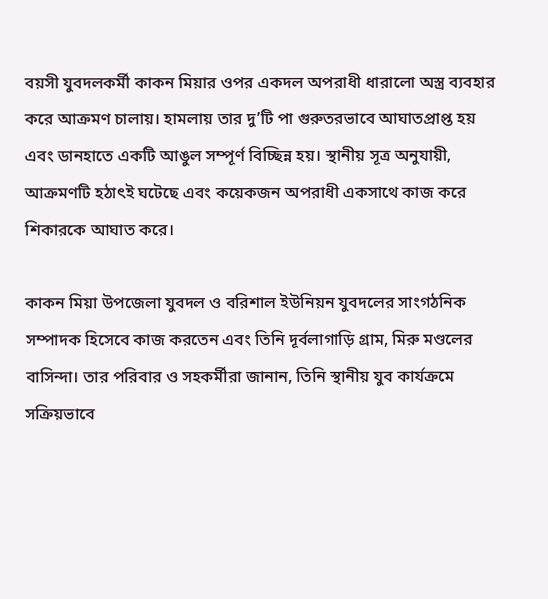বয়সী যুবদলকর্মী কাকন মিয়ার ওপর একদল অপরাধী ধারালো অস্ত্র ব্যবহার করে আক্রমণ চালায়। হামলায় তার দু’টি পা গুরুতরভাবে আঘাতপ্রাপ্ত হয় এবং ডানহাতে একটি আঙুল সম্পূর্ণ বিচ্ছিন্ন হয়। স্থানীয় সূত্র অনুযায়ী, আক্রমণটি হঠাৎই ঘটেছে এবং কয়েকজন অপরাধী একসাথে কাজ করে শিকারকে আঘাত করে।

কাকন মিয়া উপজেলা যুবদল ও বরিশাল ইউনিয়ন যুবদলের সাংগঠনিক সম্পাদক হিসেবে কাজ করতেন এবং তিনি দূর্বলাগাড়ি গ্রাম, মিরু মণ্ডলের বাসিন্দা। তার পরিবার ও সহকর্মীরা জানান, তিনি স্থানীয় যুব কার্যক্রমে সক্রিয়ভাবে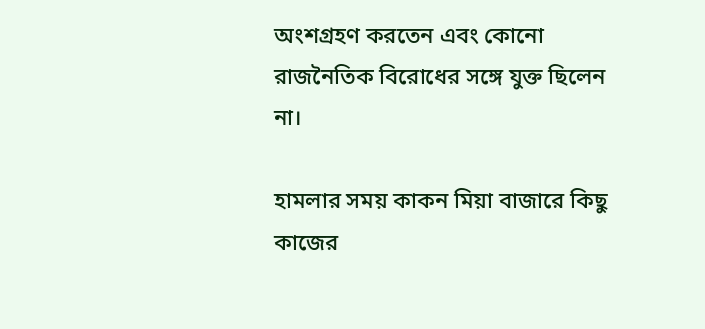অংশগ্রহণ করতেন এবং কোনো রাজনৈতিক বিরোধের সঙ্গে যুক্ত ছিলেন না।

হামলার সময় কাকন মিয়া বাজারে কিছু কাজের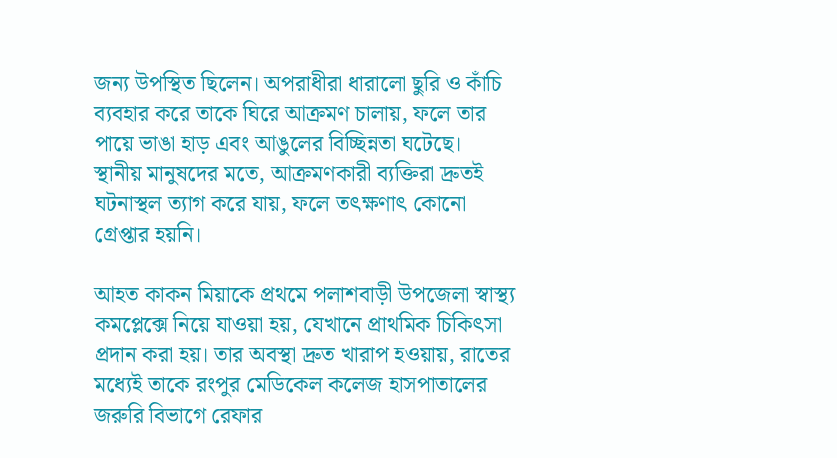জন্য উপস্থিত ছিলেন। অপরাধীরা ধারালো ছুরি ও কাঁচি ব্যবহার করে তাকে ঘিরে আক্রমণ চালায়, ফলে তার পায়ে ভাঙা হাড় এবং আঙুলের বিচ্ছিন্নতা ঘটেছে। স্থানীয় মানুষদের মতে, আক্রমণকারী ব্যক্তিরা দ্রুতই ঘটনাস্থল ত্যাগ করে যায়, ফলে তৎক্ষণাৎ কোনো গ্রেপ্তার হয়নি।

আহত কাকন মিয়াকে প্রথমে পলাশবাড়ী উপজেলা স্বাস্থ্য কমপ্লেক্সে নিয়ে যাওয়া হয়, যেখানে প্রাথমিক চিকিৎসা প্রদান করা হয়। তার অবস্থা দ্রুত খারাপ হওয়ায়, রাতের মধ্যেই তাকে রংপুর মেডিকেল কলেজ হাসপাতালের জরুরি বিভাগে রেফার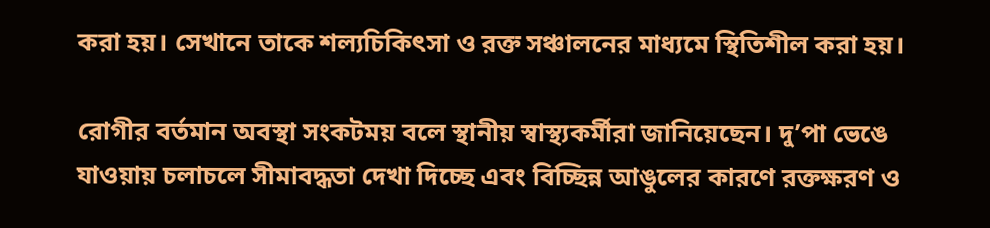করা হয়। সেখানে তাকে শল্যচিকিৎসা ও রক্ত সঞ্চালনের মাধ্যমে স্থিতিশীল করা হয়।

রোগীর বর্তমান অবস্থা সংকটময় বলে স্থানীয় স্বাস্থ্যকর্মীরা জানিয়েছেন। দু’পা ভেঙে যাওয়ায় চলাচলে সীমাবদ্ধতা দেখা দিচ্ছে এবং বিচ্ছিন্ন আঙুলের কারণে রক্তক্ষরণ ও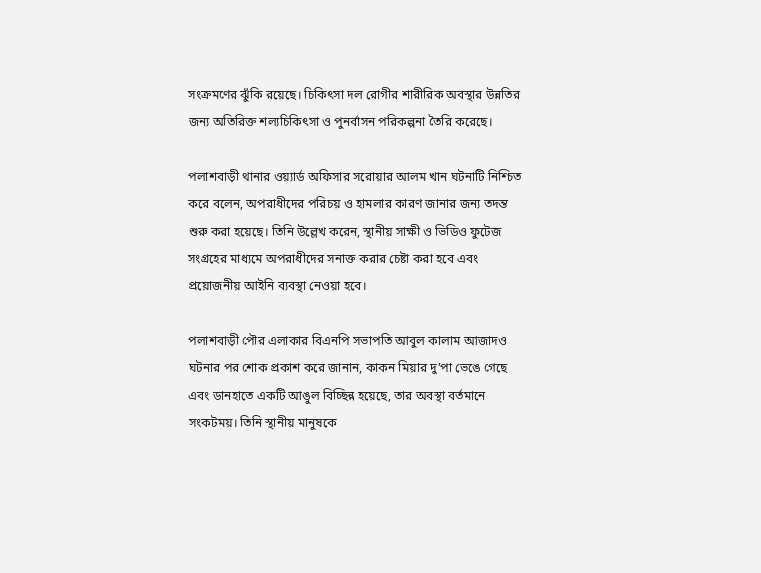সংক্রমণের ঝুঁকি রয়েছে। চিকিৎসা দল রোগীর শারীরিক অবস্থার উন্নতির জন্য অতিরিক্ত শল্যচিকিৎসা ও পুনর্বাসন পরিকল্পনা তৈরি করেছে।

পলাশবাড়ী থানার ওয়্যার্ড অফিসার সরোয়ার আলম খান ঘটনাটি নিশ্চিত করে বলেন, অপরাধীদের পরিচয় ও হামলার কারণ জানার জন্য তদন্ত শুরু করা হয়েছে। তিনি উল্লেখ করেন, স্থানীয় সাক্ষী ও ভিডিও ফুটেজ সংগ্রহের মাধ্যমে অপরাধীদের সনাক্ত করার চেষ্টা করা হবে এবং প্রয়োজনীয় আইনি ব্যবস্থা নেওয়া হবে।

পলাশবাড়ী পৌর এলাকার বিএনপি সভাপতি আবুল কালাম আজাদও ঘটনার পর শোক প্রকাশ করে জানান, কাকন মিয়ার দু’পা ভেঙে গেছে এবং ডানহাতে একটি আঙুল বিচ্ছিন্ন হয়েছে, তার অবস্থা বর্তমানে সংকটময়। তিনি স্থানীয় মানুষকে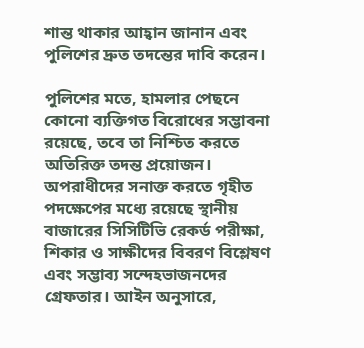শান্ত থাকার আহ্বান জানান এবং পুলিশের দ্রুত তদন্তের দাবি করেন।

পুলিশের মতে, হামলার পেছনে কোনো ব্যক্তিগত বিরোধের সম্ভাবনা রয়েছে, তবে তা নিশ্চিত করতে অতিরিক্ত তদন্ত প্রয়োজন। অপরাধীদের সনাক্ত করতে গৃহীত পদক্ষেপের মধ্যে রয়েছে স্থানীয় বাজারের সিসিটিভি রেকর্ড পরীক্ষা, শিকার ও সাক্ষীদের বিবরণ বিশ্লেষণ এবং সম্ভাব্য সন্দেহভাজনদের গ্রেফতার। আইন অনুসারে,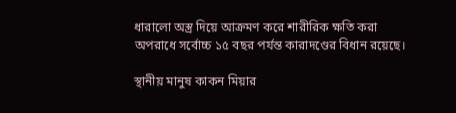ধারালো অস্ত্র দিয়ে আক্রমণ করে শারীরিক ক্ষতি করা অপরাধে সর্বোচ্চ ১৫ বছর পর্যন্ত কারাদণ্ডের বিধান রয়েছে।

স্থানীয় মানুষ কাকন মিয়ার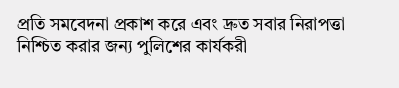প্রতি সমবেদনা প্রকাশ করে এবং দ্রুত সবার নিরাপত্তা নিশ্চিত করার জন্য পুলিশের কার্যকরী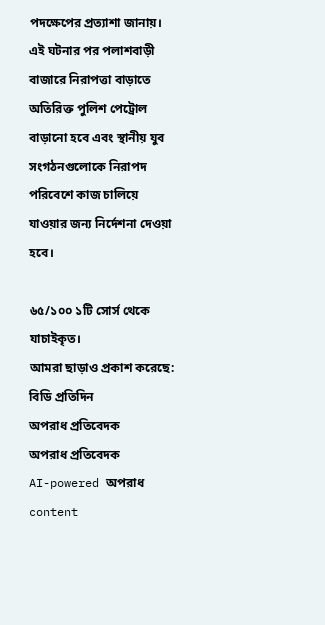পদক্ষেপের প্রত্যাশা জানায়। এই ঘটনার পর পলাশবাড়ী বাজারে নিরাপত্তা বাড়াতে অতিরিক্ত পুলিশ পেট্রোল বাড়ানো হবে এবং স্থানীয় যুব সংগঠনগুলোকে নিরাপদ পরিবেশে কাজ চালিয়ে যাওয়ার জন্য নির্দেশনা দেওয়া হবে।

৬৫/১০০ ১টি সোর্স থেকে যাচাইকৃত।
আমরা ছাড়াও প্রকাশ করেছে: বিডি প্রতিদিন
অপরাধ প্রতিবেদক
অপরাধ প্রতিবেদক
AI-powered অপরাধ content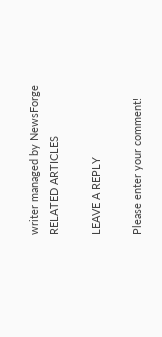writer managed by NewsForge
RELATED ARTICLES

LEAVE A REPLY

Please enter your comment!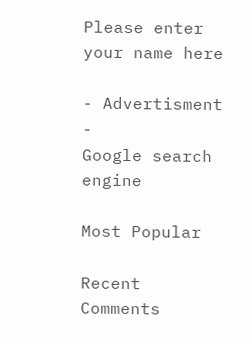Please enter your name here

- Advertisment -
Google search engine

Most Popular

Recent Comments